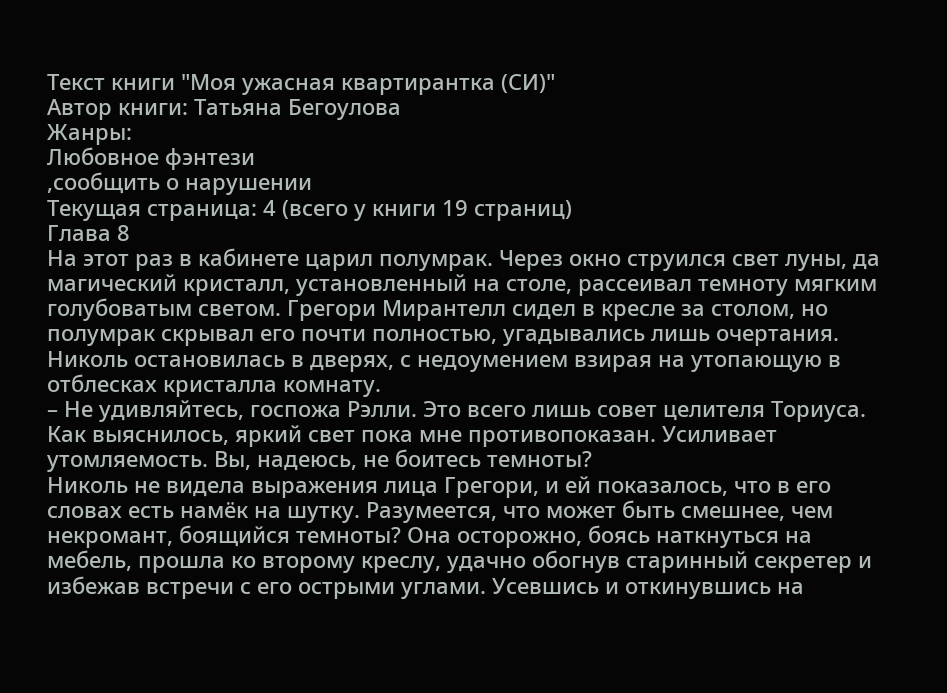Текст книги "Моя ужасная квартирантка (СИ)"
Автор книги: Татьяна Бегоулова
Жанры:
Любовное фэнтези
,сообщить о нарушении
Текущая страница: 4 (всего у книги 19 страниц)
Глава 8
На этот раз в кабинете царил полумрак. Через окно струился свет луны, да магический кристалл, установленный на столе, рассеивал темноту мягким голубоватым светом. Грегори Мирантелл сидел в кресле за столом, но полумрак скрывал его почти полностью, угадывались лишь очертания. Николь остановилась в дверях, с недоумением взирая на утопающую в отблесках кристалла комнату.
– Не удивляйтесь, госпожа Рэлли. Это всего лишь совет целителя Ториуса. Как выяснилось, яркий свет пока мне противопоказан. Усиливает утомляемость. Вы, надеюсь, не боитесь темноты?
Николь не видела выражения лица Грегори, и ей показалось, что в его словах есть намёк на шутку. Разумеется, что может быть смешнее, чем некромант, боящийся темноты? Она осторожно, боясь наткнуться на мебель, прошла ко второму креслу, удачно обогнув старинный секретер и избежав встречи с его острыми углами. Усевшись и откинувшись на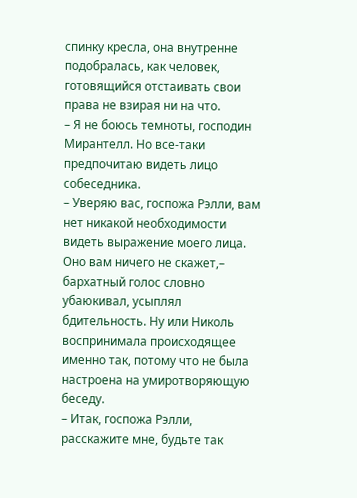спинку кресла, она внутренне подобралась, как человек, готовящийся отстаивать свои права не взирая ни на что.
– Я не боюсь темноты, господин Мирантелл. Но все-таки предпочитаю видеть лицо собеседника.
– Уверяю вас, госпожа Рэлли, вам нет никакой необходимости видеть выражение моего лица. Оно вам ничего не скажет,– бархатный голос словно убаюкивал, усыплял бдительность. Ну или Николь воспринимала происходящее именно так, потому что не была настроена на умиротворяющую беседу.
– Итак, госпожа Рэлли, расскажите мне, будьте так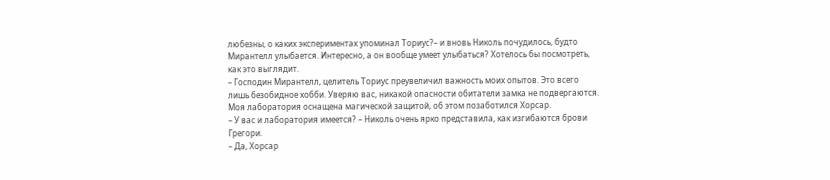любезны, о каких экспериментах упоминал Ториус?– и вновь Николь почудилось, будто Мирантелл улыбается. Интересно, а он вообще умеет улыбаться? Хотелось бы посмотреть, как это выглядит.
– Господин Мирантелл, целитель Ториус преувеличил важность моих опытов. Это всего лишь безобидное хобби. Уверяю вас, никакой опасности обитатели замка не подвергаются. Моя лаборатория оснащена магической защитой, об этом позаботился Хорсар.
– У вас и лаборатория имеется? – Николь очень ярко представила, как изгибаются брови Грегори.
– Да, Хорсар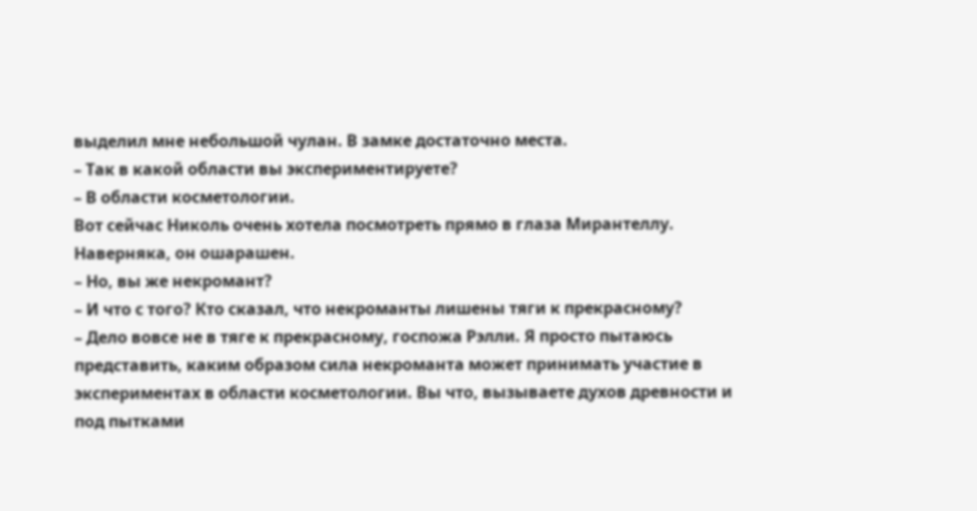выделил мне небольшой чулан. В замке достаточно места.
– Так в какой области вы экспериментируете?
– В области косметологии.
Вот сейчас Николь очень хотела посмотреть прямо в глаза Мирантеллу. Наверняка, он ошарашен.
– Но, вы же некромант?
– И что с того? Кто сказал, что некроманты лишены тяги к прекрасному?
– Дело вовсе не в тяге к прекрасному, госпожа Рэлли. Я просто пытаюсь представить, каким образом сила некроманта может принимать участие в экспериментах в области косметологии. Вы что, вызываете духов древности и под пытками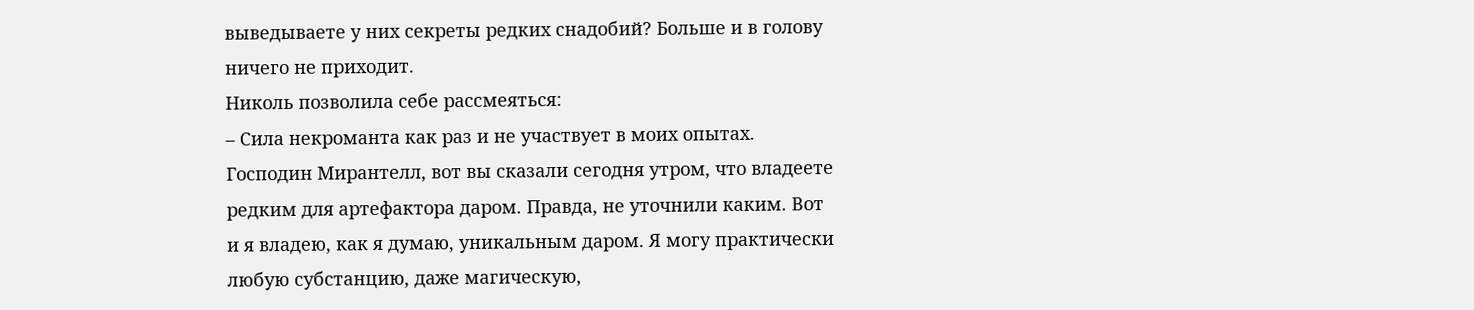выведываете у них секреты редких снадобий? Больше и в голову ничего не приходит.
Николь позволила себе рассмеяться:
– Сила некроманта как раз и не участвует в моих опытах. Господин Мирантелл, вот вы сказали сегодня утром, что владеете редким для артефактора даром. Правда, не уточнили каким. Вот и я владею, как я думаю, уникальным даром. Я могу практически любую субстанцию, даже магическую,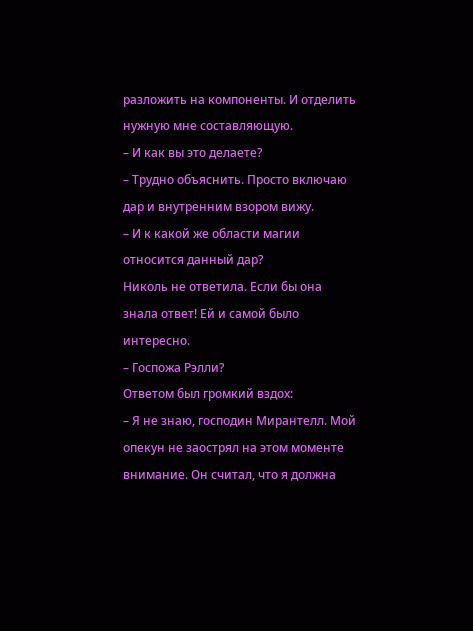разложить на компоненты. И отделить нужную мне составляющую.
– И как вы это делаете?
– Трудно объяснить. Просто включаю дар и внутренним взором вижу.
– И к какой же области магии относится данный дар?
Николь не ответила. Если бы она знала ответ! Ей и самой было интересно.
– Госпожа Рэлли?
Ответом был громкий вздох:
– Я не знаю, господин Мирантелл. Мой опекун не заострял на этом моменте внимание. Он считал, что я должна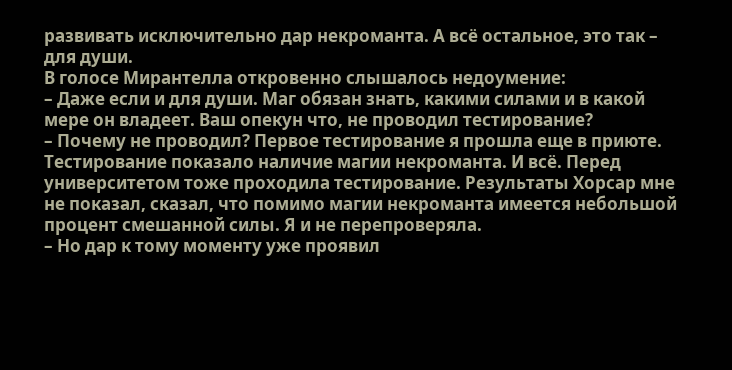развивать исключительно дар некроманта. А всё остальное, это так – для души.
В голосе Мирантелла откровенно слышалось недоумение:
– Даже если и для души. Маг обязан знать, какими силами и в какой мере он владеет. Ваш опекун что, не проводил тестирование?
– Почему не проводил? Первое тестирование я прошла еще в приюте. Тестирование показало наличие магии некроманта. И всё. Перед университетом тоже проходила тестирование. Результаты Хорсар мне не показал, сказал, что помимо магии некроманта имеется небольшой процент смешанной силы. Я и не перепроверяла.
– Но дар к тому моменту уже проявил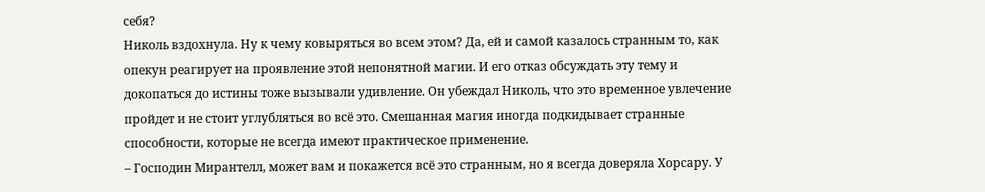себя?
Николь вздохнула. Ну к чему ковыряться во всем этом? Да, ей и самой казалось странным то, как опекун реагирует на проявление этой непонятной магии. И его отказ обсуждать эту тему и докопаться до истины тоже вызывали удивление. Он убеждал Николь, что это временное увлечение пройдет и не стоит углубляться во всё это. Смешанная магия иногда подкидывает странные способности, которые не всегда имеют практическое применение.
– Господин Мирантелл, может вам и покажется всё это странным, но я всегда доверяла Хорсару. У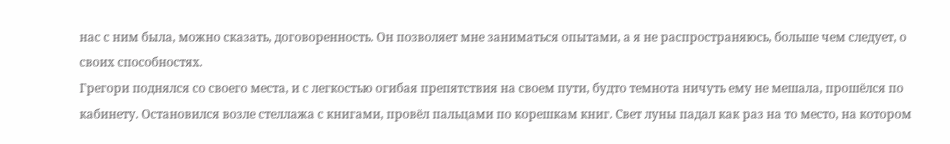нас с ним была, можно сказать, договоренность. Он позволяет мне заниматься опытами, а я не распространяюсь, больше чем следует, о своих способностях.
Грегори поднялся со своего места, и с легкостью огибая препятствия на своем пути, будто темнота ничуть ему не мешала, прошёлся по кабинету. Остановился возле стеллажа с книгами, провёл пальцами по корешкам книг. Свет луны падал как раз на то место, на котором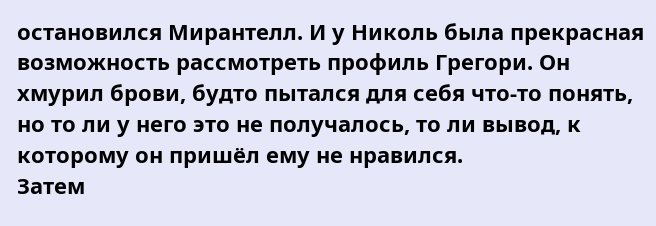остановился Мирантелл. И у Николь была прекрасная возможность рассмотреть профиль Грегори. Он хмурил брови, будто пытался для себя что-то понять, но то ли у него это не получалось, то ли вывод, к которому он пришёл ему не нравился.
Затем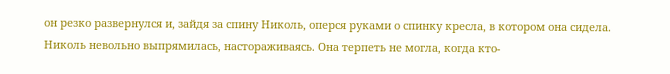он резко развернулся и, зайдя за спину Николь, оперся руками о спинку кресла, в котором она сидела. Николь невольно выпрямилась, настораживаясь. Она терпеть не могла, когда кто-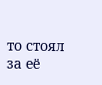то стоял за её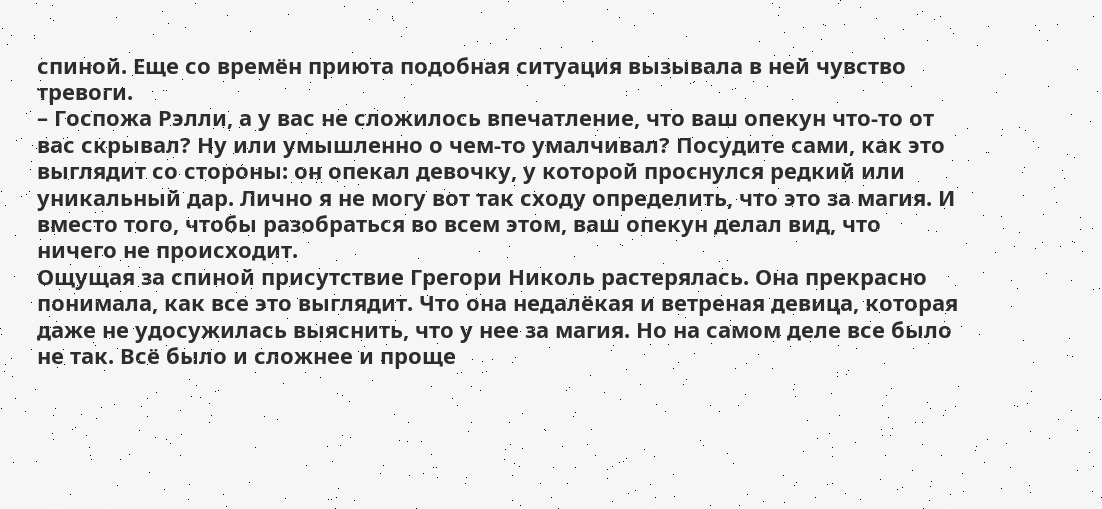спиной. Еще со времён приюта подобная ситуация вызывала в ней чувство тревоги.
– Госпожа Рэлли, а у вас не сложилось впечатление, что ваш опекун что-то от вас скрывал? Ну или умышленно о чем-то умалчивал? Посудите сами, как это выглядит со стороны: он опекал девочку, у которой проснулся редкий или уникальный дар. Лично я не могу вот так сходу определить, что это за магия. И вместо того, чтобы разобраться во всем этом, ваш опекун делал вид, что ничего не происходит.
Ощущая за спиной присутствие Грегори Николь растерялась. Она прекрасно понимала, как все это выглядит. Что она недалёкая и ветреная девица, которая даже не удосужилась выяснить, что у нее за магия. Но на самом деле все было не так. Всё было и сложнее и проще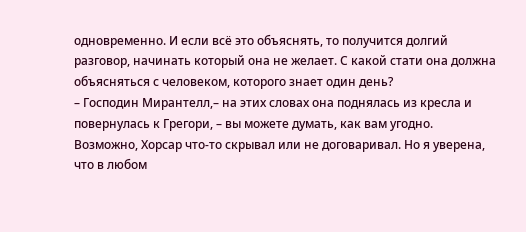одновременно. И если всё это объяснять, то получится долгий разговор, начинать который она не желает. С какой стати она должна объясняться с человеком, которого знает один день?
– Господин Мирантелл,– на этих словах она поднялась из кресла и повернулась к Грегори, – вы можете думать, как вам угодно. Возможно, Хорсар что-то скрывал или не договаривал. Но я уверена, что в любом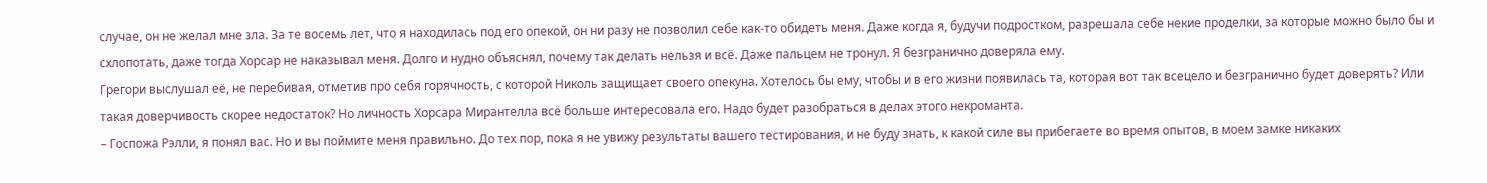случае, он не желал мне зла. За те восемь лет, что я находилась под его опекой, он ни разу не позволил себе как-то обидеть меня. Даже когда я, будучи подростком, разрешала себе некие проделки, за которые можно было бы и схлопотать, даже тогда Хорсар не наказывал меня. Долго и нудно объяснял, почему так делать нельзя и всё. Даже пальцем не тронул. Я безгранично доверяла ему.
Грегори выслушал её, не перебивая, отметив про себя горячность, с которой Николь защищает своего опекуна. Хотелось бы ему, чтобы и в его жизни появилась та, которая вот так всецело и безгранично будет доверять? Или такая доверчивость скорее недостаток? Но личность Хорсара Мирантелла всё больше интересовала его. Надо будет разобраться в делах этого некроманта.
– Госпожа Рэлли, я понял вас. Но и вы поймите меня правильно. До тех пор, пока я не увижу результаты вашего тестирования, и не буду знать, к какой силе вы прибегаете во время опытов, в моем замке никаких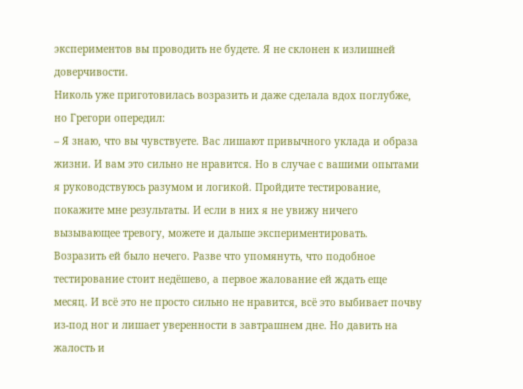экспериментов вы проводить не будете. Я не склонен к излишней доверчивости.
Николь уже приготовилась возразить и даже сделала вдох поглубже, но Грегори опередил:
– Я знаю, что вы чувствуете. Вас лишают привычного уклада и образа жизни. И вам это сильно не нравится. Но в случае с вашими опытами я руководствуюсь разумом и логикой. Пройдите тестирование, покажите мне результаты. И если в них я не увижу ничего вызывающее тревогу, можете и дальше экспериментировать.
Возразить ей было нечего. Разве что упомянуть, что подобное тестирование стоит недёшево, а первое жалование ей ждать еще месяц. И всё это не просто сильно не нравится, всё это выбивает почву из-под ног и лишает уверенности в завтрашнем дне. Но давить на жалость и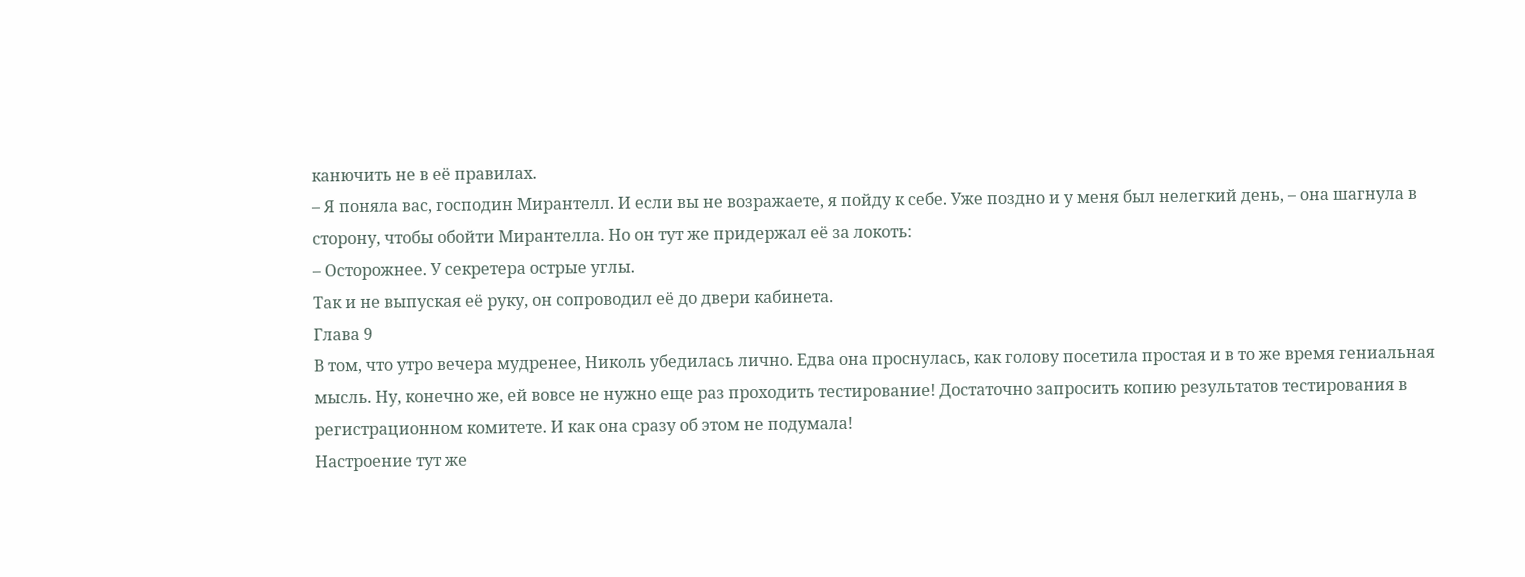канючить не в её правилах.
– Я поняла вас, господин Мирантелл. И если вы не возражаете, я пойду к себе. Уже поздно и у меня был нелегкий день, – она шагнула в сторону, чтобы обойти Мирантелла. Но он тут же придержал её за локоть:
– Осторожнее. У секретера острые углы.
Так и не выпуская её руку, он сопроводил её до двери кабинета.
Глава 9
В том, что утро вечера мудренее, Николь убедилась лично. Едва она проснулась, как голову посетила простая и в то же время гениальная мысль. Ну, конечно же, ей вовсе не нужно еще раз проходить тестирование! Достаточно запросить копию результатов тестирования в регистрационном комитете. И как она сразу об этом не подумала!
Настроение тут же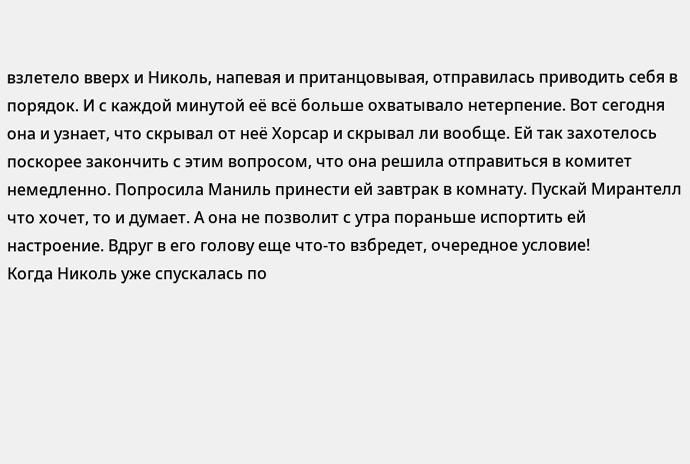взлетело вверх и Николь, напевая и пританцовывая, отправилась приводить себя в порядок. И с каждой минутой её всё больше охватывало нетерпение. Вот сегодня она и узнает, что скрывал от неё Хорсар и скрывал ли вообще. Ей так захотелось поскорее закончить с этим вопросом, что она решила отправиться в комитет немедленно. Попросила Маниль принести ей завтрак в комнату. Пускай Мирантелл что хочет, то и думает. А она не позволит с утра пораньше испортить ей настроение. Вдруг в его голову еще что-то взбредет, очередное условие!
Когда Николь уже спускалась по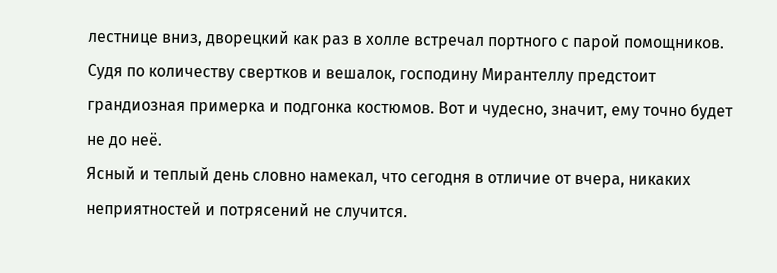лестнице вниз, дворецкий как раз в холле встречал портного с парой помощников. Судя по количеству свертков и вешалок, господину Мирантеллу предстоит грандиозная примерка и подгонка костюмов. Вот и чудесно, значит, ему точно будет не до неё.
Ясный и теплый день словно намекал, что сегодня в отличие от вчера, никаких неприятностей и потрясений не случится.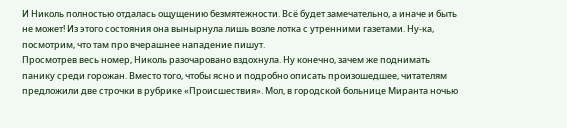И Николь полностью отдалась ощущению безмятежности. Всё будет замечательно, а иначе и быть не может! Из этого состояния она вынырнула лишь возле лотка с утренними газетами. Ну-ка, посмотрим, что там про вчерашнее нападение пишут.
Просмотрев весь номер, Николь разочаровано вздохнула. Ну конечно, зачем же поднимать панику среди горожан. Вместо того, чтобы ясно и подробно описать произошедшее, читателям предложили две строчки в рубрике «Происшествия». Мол, в городской больнице Миранта ночью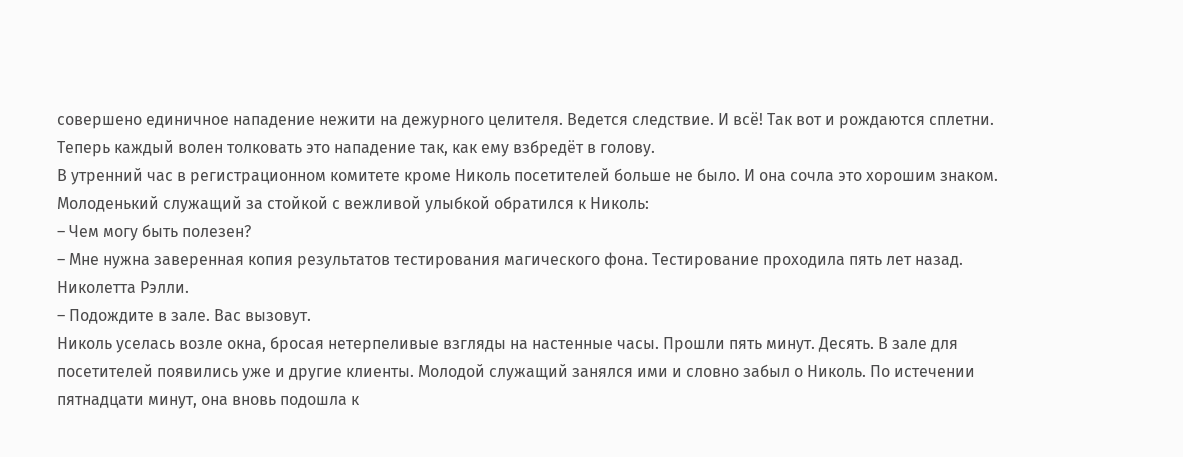совершено единичное нападение нежити на дежурного целителя. Ведется следствие. И всё! Так вот и рождаются сплетни. Теперь каждый волен толковать это нападение так, как ему взбредёт в голову.
В утренний час в регистрационном комитете кроме Николь посетителей больше не было. И она сочла это хорошим знаком. Молоденький служащий за стойкой с вежливой улыбкой обратился к Николь:
– Чем могу быть полезен?
– Мне нужна заверенная копия результатов тестирования магического фона. Тестирование проходила пять лет назад. Николетта Рэлли.
– Подождите в зале. Вас вызовут.
Николь уселась возле окна, бросая нетерпеливые взгляды на настенные часы. Прошли пять минут. Десять. В зале для посетителей появились уже и другие клиенты. Молодой служащий занялся ими и словно забыл о Николь. По истечении пятнадцати минут, она вновь подошла к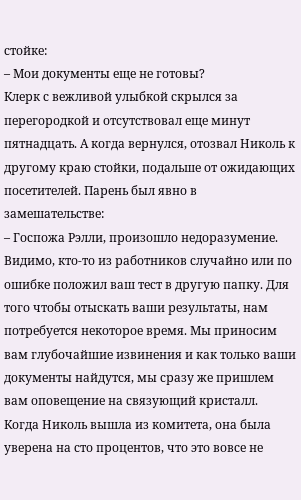стойке:
– Мои документы еще не готовы?
Клерк с вежливой улыбкой скрылся за перегородкой и отсутствовал еще минут пятнадцать. А когда вернулся, отозвал Николь к другому краю стойки, подальше от ожидающих посетителей. Парень был явно в замешательстве:
– Госпожа Рэлли, произошло недоразумение. Видимо, кто-то из работников случайно или по ошибке положил ваш тест в другую папку. Для того чтобы отыскать ваши результаты, нам потребуется некоторое время. Мы приносим вам глубочайшие извинения и как только ваши документы найдутся, мы сразу же пришлем вам оповещение на связующий кристалл.
Когда Николь вышла из комитета, она была уверена на сто процентов, что это вовсе не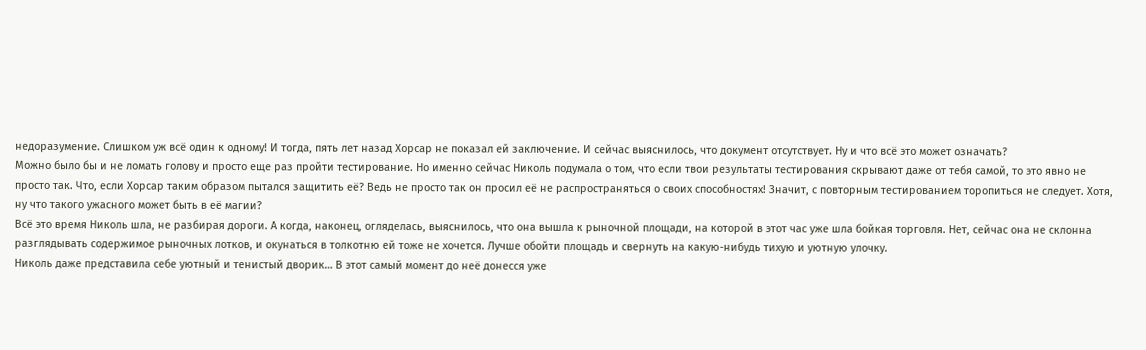недоразумение. Слишком уж всё один к одному! И тогда, пять лет назад Хорсар не показал ей заключение. И сейчас выяснилось, что документ отсутствует. Ну и что всё это может означать?
Можно было бы и не ломать голову и просто еще раз пройти тестирование. Но именно сейчас Николь подумала о том, что если твои результаты тестирования скрывают даже от тебя самой, то это явно не просто так. Что, если Хорсар таким образом пытался защитить её? Ведь не просто так он просил её не распространяться о своих способностях! Значит, с повторным тестированием торопиться не следует. Хотя, ну что такого ужасного может быть в её магии?
Всё это время Николь шла, не разбирая дороги. А когда, наконец, огляделась, выяснилось, что она вышла к рыночной площади, на которой в этот час уже шла бойкая торговля. Нет, сейчас она не склонна разглядывать содержимое рыночных лотков, и окунаться в толкотню ей тоже не хочется. Лучше обойти площадь и свернуть на какую-нибудь тихую и уютную улочку.
Николь даже представила себе уютный и тенистый дворик… В этот самый момент до неё донесся уже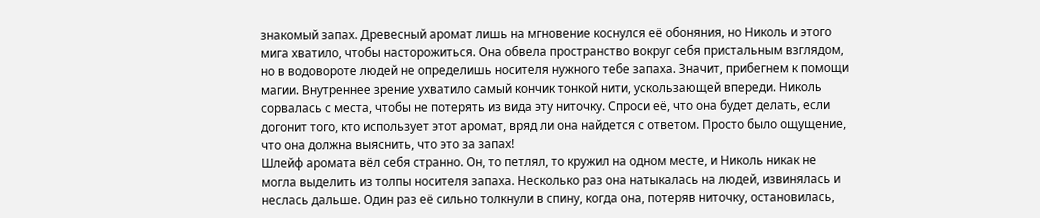знакомый запах. Древесный аромат лишь на мгновение коснулся её обоняния, но Николь и этого мига хватило, чтобы насторожиться. Она обвела пространство вокруг себя пристальным взглядом, но в водовороте людей не определишь носителя нужного тебе запаха. Значит, прибегнем к помощи магии. Внутреннее зрение ухватило самый кончик тонкой нити, ускользающей впереди. Николь сорвалась с места, чтобы не потерять из вида эту ниточку. Спроси её, что она будет делать, если догонит того, кто использует этот аромат, вряд ли она найдется с ответом. Просто было ощущение, что она должна выяснить, что это за запах!
Шлейф аромата вёл себя странно. Он, то петлял, то кружил на одном месте, и Николь никак не могла выделить из толпы носителя запаха. Несколько раз она натыкалась на людей, извинялась и неслась дальше. Один раз её сильно толкнули в спину, когда она, потеряв ниточку, остановилась,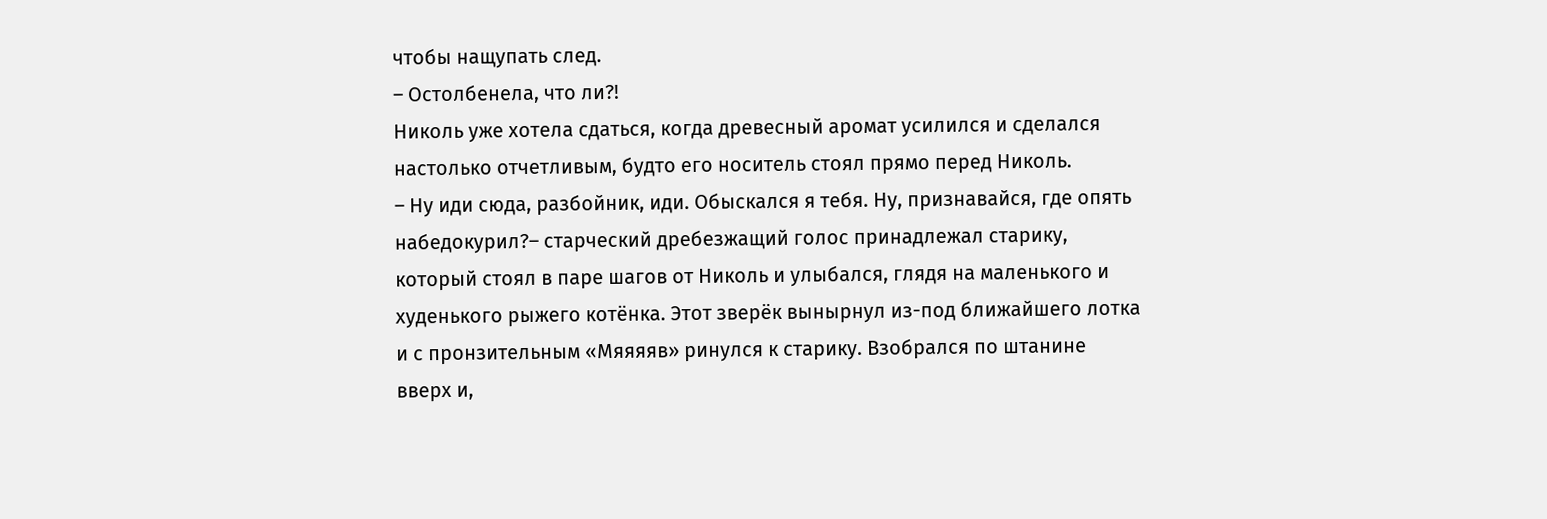чтобы нащупать след.
– Остолбенела, что ли?!
Николь уже хотела сдаться, когда древесный аромат усилился и сделался настолько отчетливым, будто его носитель стоял прямо перед Николь.
– Ну иди сюда, разбойник, иди. Обыскался я тебя. Ну, признавайся, где опять набедокурил?– старческий дребезжащий голос принадлежал старику, который стоял в паре шагов от Николь и улыбался, глядя на маленького и худенького рыжего котёнка. Этот зверёк вынырнул из-под ближайшего лотка и с пронзительным «Мяяяяв» ринулся к старику. Взобрался по штанине вверх и,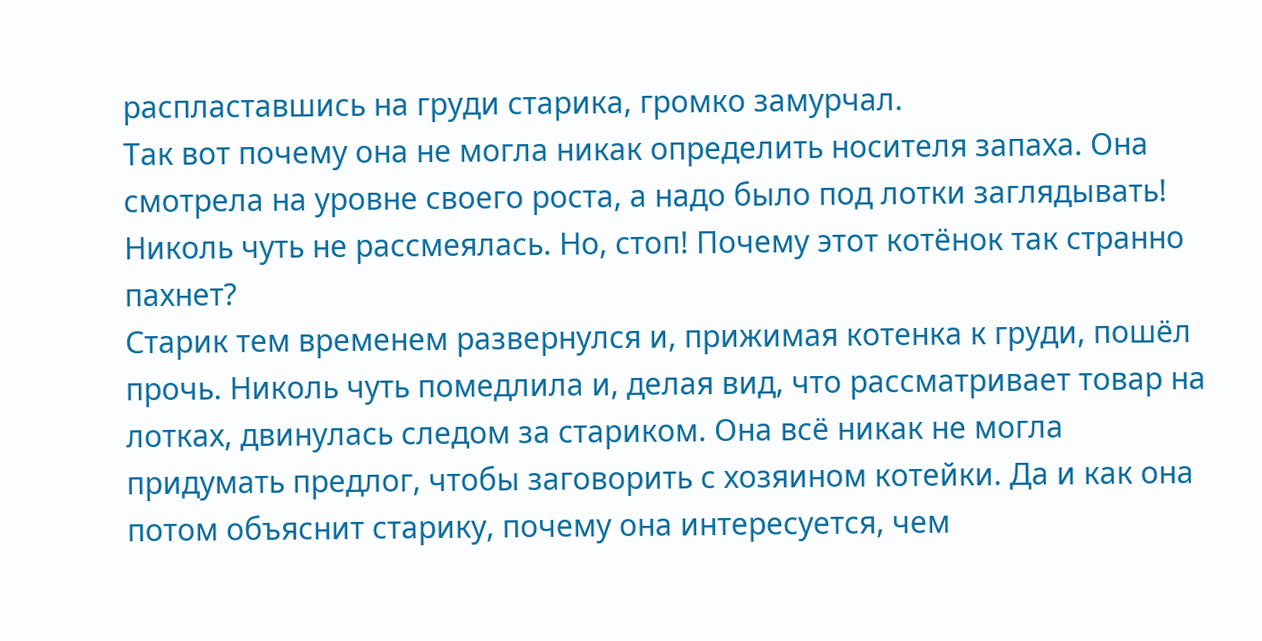распластавшись на груди старика, громко замурчал.
Так вот почему она не могла никак определить носителя запаха. Она смотрела на уровне своего роста, а надо было под лотки заглядывать! Николь чуть не рассмеялась. Но, стоп! Почему этот котёнок так странно пахнет?
Старик тем временем развернулся и, прижимая котенка к груди, пошёл прочь. Николь чуть помедлила и, делая вид, что рассматривает товар на лотках, двинулась следом за стариком. Она всё никак не могла придумать предлог, чтобы заговорить с хозяином котейки. Да и как она потом объяснит старику, почему она интересуется, чем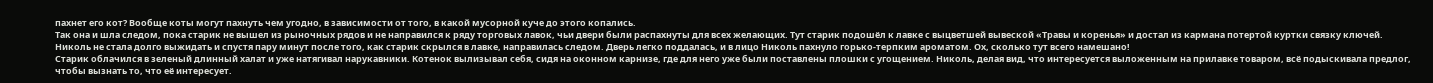пахнет его кот? Вообще коты могут пахнуть чем угодно, в зависимости от того, в какой мусорной куче до этого копались.
Так она и шла следом, пока старик не вышел из рыночных рядов и не направился к ряду торговых лавок, чьи двери были распахнуты для всех желающих. Тут старик подошёл к лавке с выцветшей вывеской «Травы и коренья» и достал из кармана потертой куртки связку ключей.
Николь не стала долго выжидать и спустя пару минут после того, как старик скрылся в лавке, направилась следом. Дверь легко поддалась, и в лицо Николь пахнуло горько-терпким ароматом. Ох, сколько тут всего намешано!
Старик облачился в зеленый длинный халат и уже натягивал нарукавники. Котенок вылизывал себя, сидя на оконном карнизе, где для него уже были поставлены плошки с угощением. Николь, делая вид, что интересуется выложенным на прилавке товаром, всё подыскивала предлог, чтобы вызнать то, что её интересует.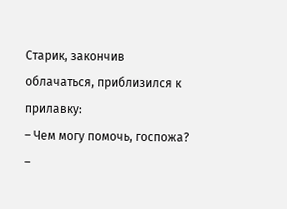Старик, закончив облачаться, приблизился к прилавку:
– Чем могу помочь, госпожа?
–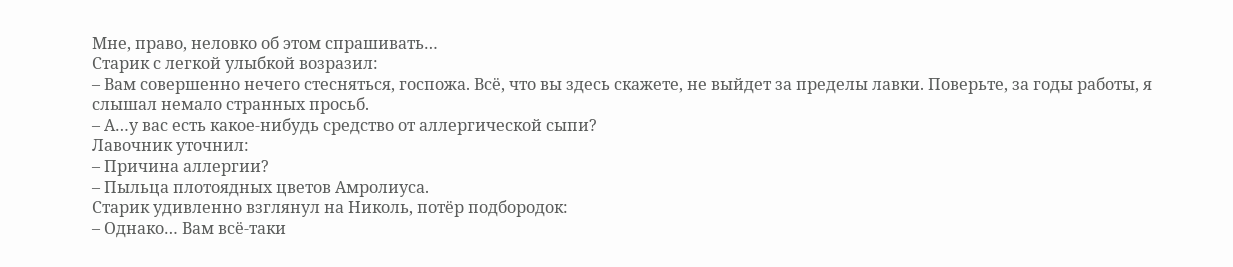Мне, право, неловко об этом спрашивать…
Старик с легкой улыбкой возразил:
– Вам совершенно нечего стесняться, госпожа. Всё, что вы здесь скажете, не выйдет за пределы лавки. Поверьте, за годы работы, я слышал немало странных просьб.
– А…у вас есть какое-нибудь средство от аллергической сыпи?
Лавочник уточнил:
– Причина аллергии?
– Пыльца плотоядных цветов Амролиуса.
Старик удивленно взглянул на Николь, потёр подбородок:
– Однако… Вам всё-таки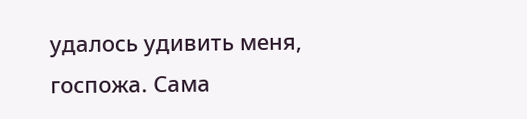удалось удивить меня, госпожа. Сама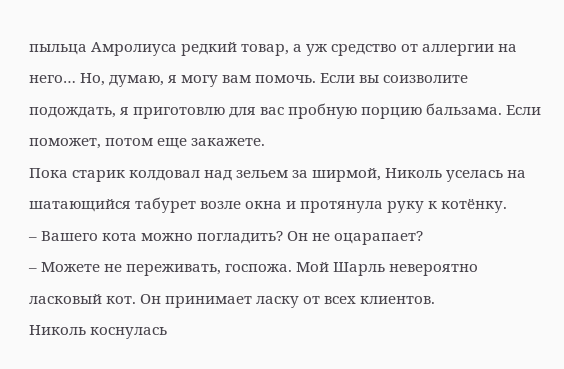пыльца Амролиуса редкий товар, а уж средство от аллергии на него… Но, думаю, я могу вам помочь. Если вы соизволите подождать, я приготовлю для вас пробную порцию бальзама. Если поможет, потом еще закажете.
Пока старик колдовал над зельем за ширмой, Николь уселась на шатающийся табурет возле окна и протянула руку к котёнку.
– Вашего кота можно погладить? Он не оцарапает?
– Можете не переживать, госпожа. Мой Шарль невероятно ласковый кот. Он принимает ласку от всех клиентов.
Николь коснулась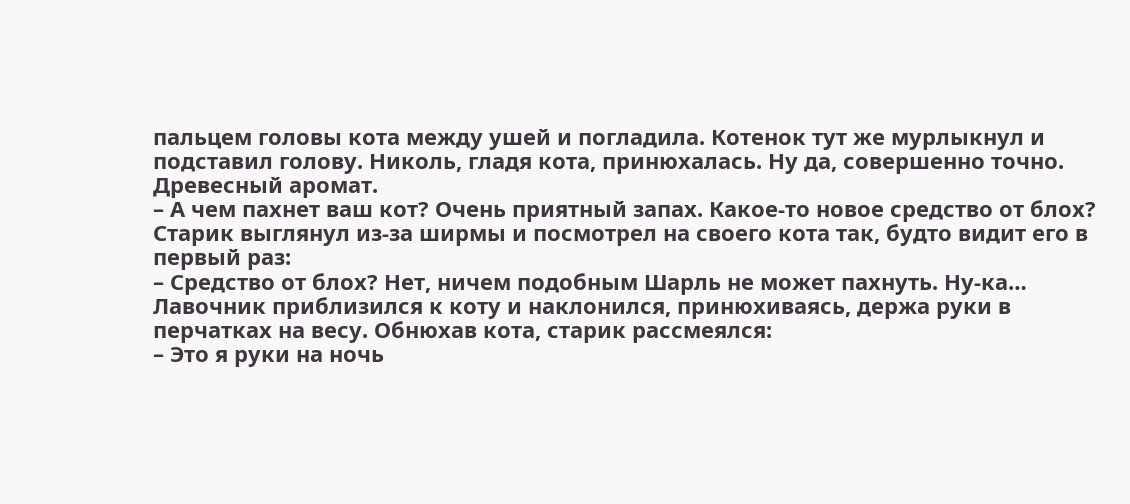пальцем головы кота между ушей и погладила. Котенок тут же мурлыкнул и подставил голову. Николь, гладя кота, принюхалась. Ну да, совершенно точно. Древесный аромат.
– А чем пахнет ваш кот? Очень приятный запах. Какое-то новое средство от блох?
Старик выглянул из-за ширмы и посмотрел на своего кота так, будто видит его в первый раз:
– Средство от блох? Нет, ничем подобным Шарль не может пахнуть. Ну-ка…
Лавочник приблизился к коту и наклонился, принюхиваясь, держа руки в перчатках на весу. Обнюхав кота, старик рассмеялся:
– Это я руки на ночь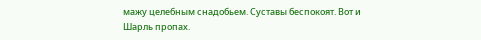мажу целебным снадобьем. Суставы беспокоят. Вот и Шарль пропах.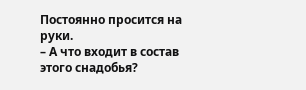Постоянно просится на руки.
– А что входит в состав этого снадобья?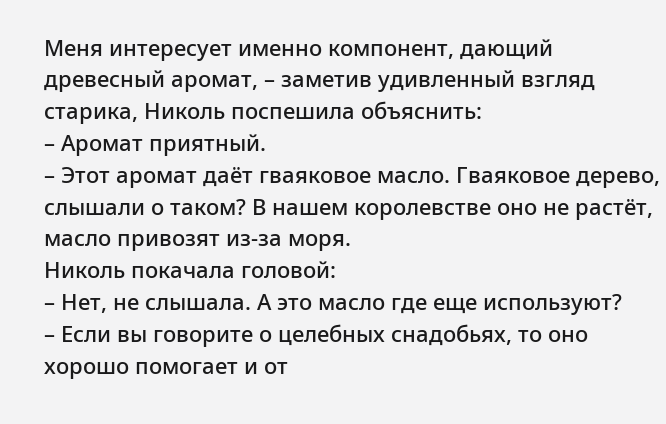Меня интересует именно компонент, дающий древесный аромат, – заметив удивленный взгляд старика, Николь поспешила объяснить:
– Аромат приятный.
– Этот аромат даёт гваяковое масло. Гваяковое дерево, слышали о таком? В нашем королевстве оно не растёт, масло привозят из-за моря.
Николь покачала головой:
– Нет, не слышала. А это масло где еще используют?
– Если вы говорите о целебных снадобьях, то оно хорошо помогает и от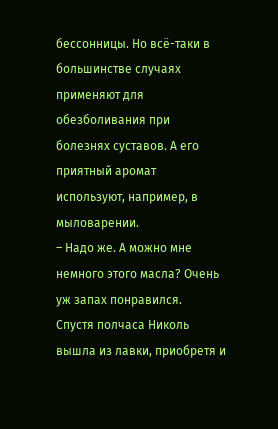бессонницы. Но всё-таки в большинстве случаях применяют для обезболивания при болезнях суставов. А его приятный аромат используют, например, в мыловарении.
– Надо же. А можно мне немного этого масла? Очень уж запах понравился.
Спустя полчаса Николь вышла из лавки, приобретя и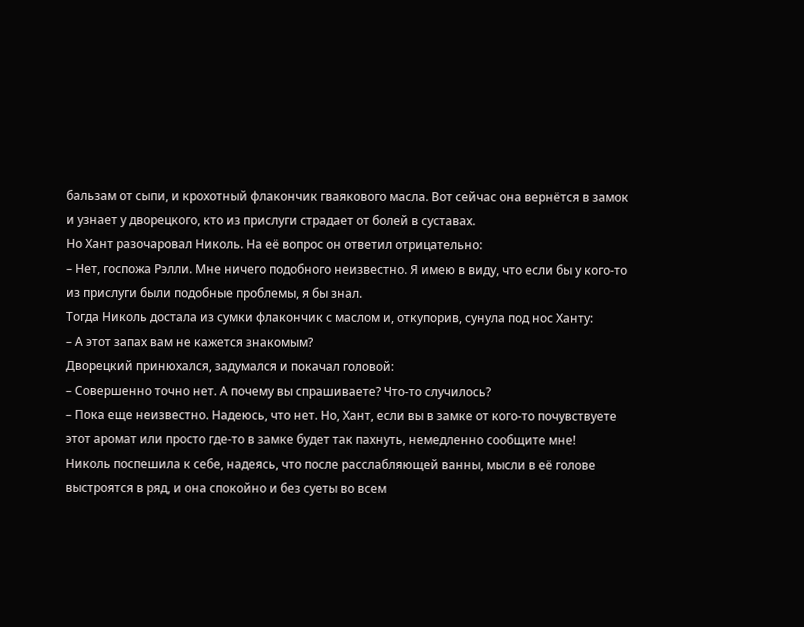бальзам от сыпи, и крохотный флакончик гваякового масла. Вот сейчас она вернётся в замок и узнает у дворецкого, кто из прислуги страдает от болей в суставах.
Но Хант разочаровал Николь. На её вопрос он ответил отрицательно:
– Нет, госпожа Рэлли. Мне ничего подобного неизвестно. Я имею в виду, что если бы у кого-то из прислуги были подобные проблемы, я бы знал.
Тогда Николь достала из сумки флакончик с маслом и, откупорив, сунула под нос Ханту:
– А этот запах вам не кажется знакомым?
Дворецкий принюхался, задумался и покачал головой:
– Совершенно точно нет. А почему вы спрашиваете? Что-то случилось?
– Пока еще неизвестно. Надеюсь, что нет. Но, Хант, если вы в замке от кого-то почувствуете этот аромат или просто где-то в замке будет так пахнуть, немедленно сообщите мне!
Николь поспешила к себе, надеясь, что после расслабляющей ванны, мысли в её голове выстроятся в ряд, и она спокойно и без суеты во всем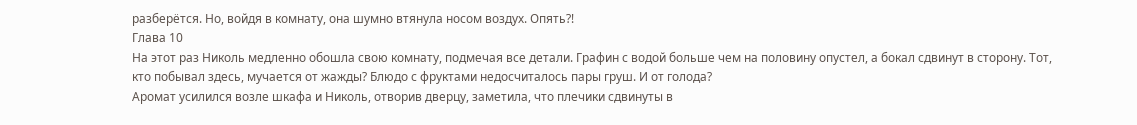разберётся. Но, войдя в комнату, она шумно втянула носом воздух. Опять?!
Глава 10
На этот раз Николь медленно обошла свою комнату, подмечая все детали. Графин с водой больше чем на половину опустел, а бокал сдвинут в сторону. Тот, кто побывал здесь, мучается от жажды? Блюдо с фруктами недосчиталось пары груш. И от голода?
Аромат усилился возле шкафа и Николь, отворив дверцу, заметила, что плечики сдвинуты в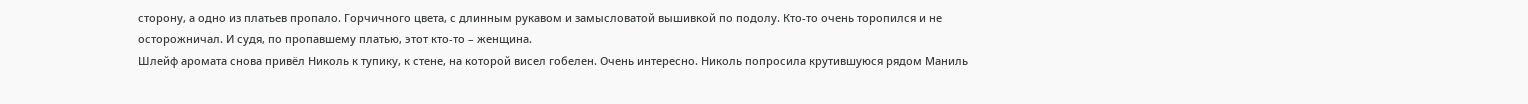сторону, а одно из платьев пропало. Горчичного цвета, с длинным рукавом и замысловатой вышивкой по подолу. Кто-то очень торопился и не осторожничал. И судя, по пропавшему платью, этот кто-то – женщина.
Шлейф аромата снова привёл Николь к тупику, к стене, на которой висел гобелен. Очень интересно. Николь попросила крутившуюся рядом Маниль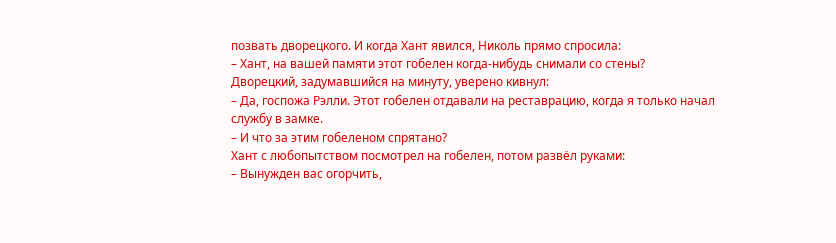позвать дворецкого. И когда Хант явился, Николь прямо спросила:
– Хант, на вашей памяти этот гобелен когда-нибудь снимали со стены?
Дворецкий, задумавшийся на минуту, уверено кивнул:
– Да, госпожа Рэлли. Этот гобелен отдавали на реставрацию, когда я только начал службу в замке.
– И что за этим гобеленом спрятано?
Хант с любопытством посмотрел на гобелен, потом развёл руками:
– Вынужден вас огорчить,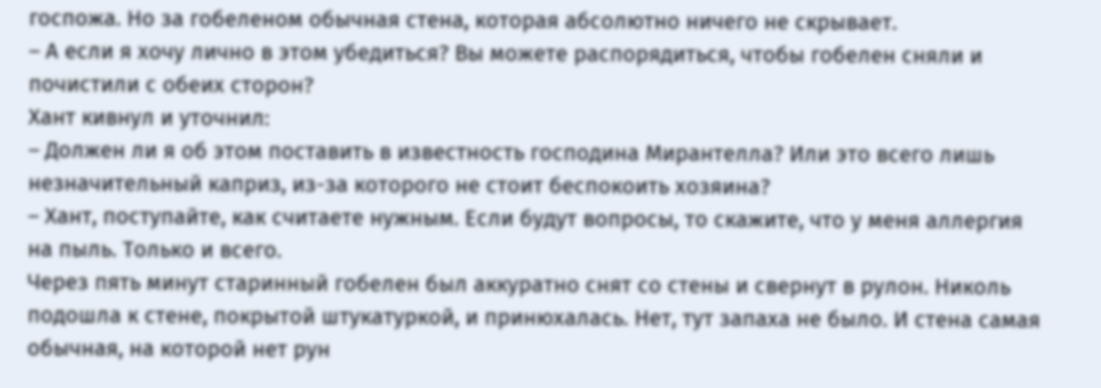госпожа. Но за гобеленом обычная стена, которая абсолютно ничего не скрывает.
– А если я хочу лично в этом убедиться? Вы можете распорядиться, чтобы гобелен сняли и почистили с обеих сторон?
Хант кивнул и уточнил:
– Должен ли я об этом поставить в известность господина Мирантелла? Или это всего лишь незначительный каприз, из-за которого не стоит беспокоить хозяина?
– Хант, поступайте, как считаете нужным. Если будут вопросы, то скажите, что у меня аллергия на пыль. Только и всего.
Через пять минут старинный гобелен был аккуратно снят со стены и свернут в рулон. Николь подошла к стене, покрытой штукатуркой, и принюхалась. Нет, тут запаха не было. И стена самая обычная, на которой нет рун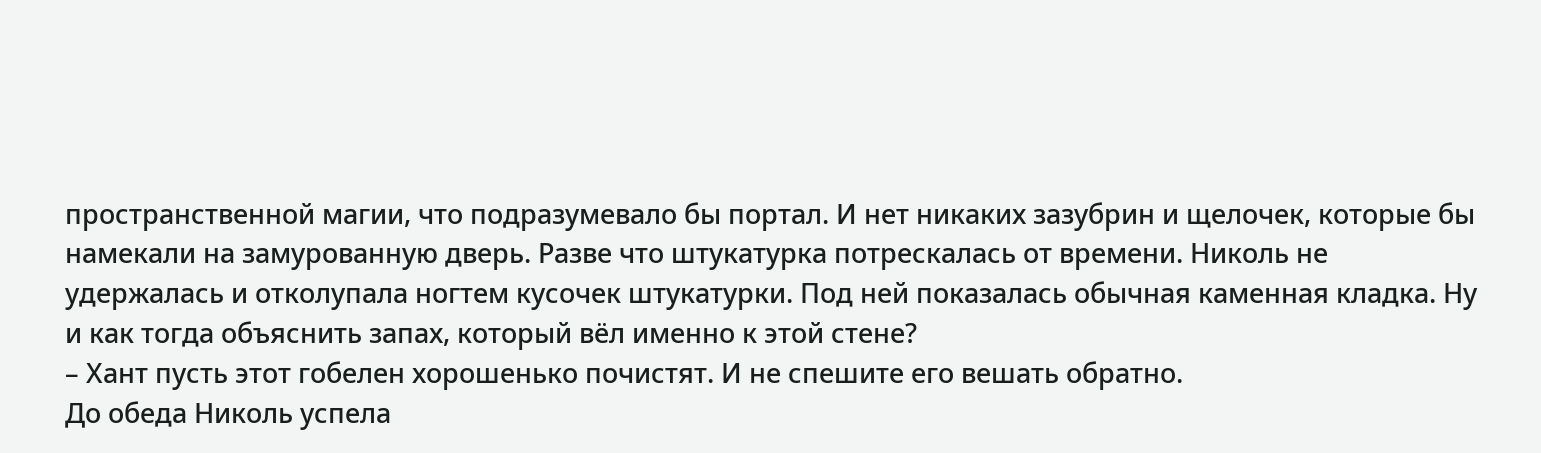пространственной магии, что подразумевало бы портал. И нет никаких зазубрин и щелочек, которые бы намекали на замурованную дверь. Разве что штукатурка потрескалась от времени. Николь не удержалась и отколупала ногтем кусочек штукатурки. Под ней показалась обычная каменная кладка. Ну и как тогда объяснить запах, который вёл именно к этой стене?
– Хант пусть этот гобелен хорошенько почистят. И не спешите его вешать обратно.
До обеда Николь успела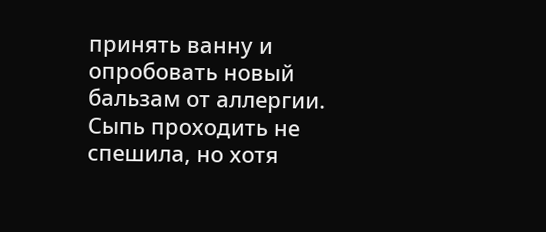принять ванну и опробовать новый бальзам от аллергии. Сыпь проходить не спешила, но хотя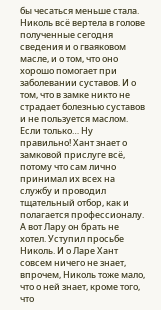бы чесаться меньше стала. Николь всё вертела в голове полученные сегодня сведения и о гваяковом масле, и о том, что оно хорошо помогает при заболевании суставов. И о том, что в замке никто не страдает болезнью суставов и не пользуется маслом. Если только… Ну правильно! Хант знает о замковой прислуге всё, потому что сам лично принимал их всех на службу и проводил тщательный отбор, как и полагается профессионалу. А вот Лару он брать не хотел. Уступил просьбе Николь. И о Ларе Хант совсем ничего не знает, впрочем, Николь тоже мало, что о ней знает, кроме того, что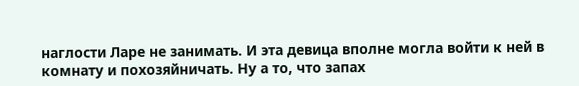наглости Ларе не занимать. И эта девица вполне могла войти к ней в комнату и похозяйничать. Ну а то, что запах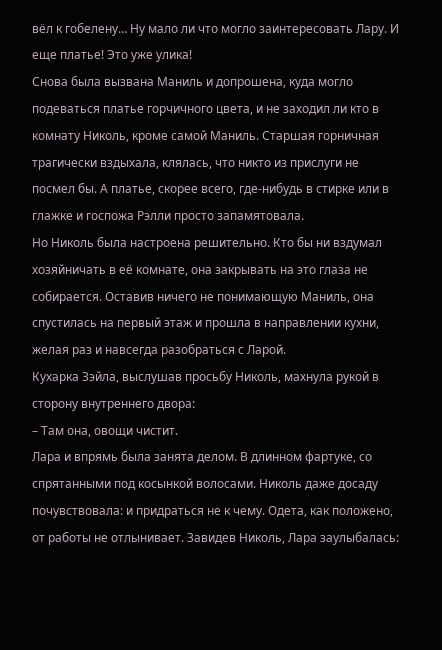вёл к гобелену… Ну мало ли что могло заинтересовать Лару. И еще платье! Это уже улика!
Снова была вызвана Маниль и допрошена, куда могло подеваться платье горчичного цвета, и не заходил ли кто в комнату Николь, кроме самой Маниль. Старшая горничная трагически вздыхала, клялась, что никто из прислуги не посмел бы. А платье, скорее всего, где-нибудь в стирке или в глажке и госпожа Рэлли просто запамятовала.
Но Николь была настроена решительно. Кто бы ни вздумал хозяйничать в её комнате, она закрывать на это глаза не собирается. Оставив ничего не понимающую Маниль, она спустилась на первый этаж и прошла в направлении кухни, желая раз и навсегда разобраться с Ларой.
Кухарка Зэйла, выслушав просьбу Николь, махнула рукой в сторону внутреннего двора:
– Там она, овощи чистит.
Лара и впрямь была занята делом. В длинном фартуке, со спрятанными под косынкой волосами. Николь даже досаду почувствовала: и придраться не к чему. Одета, как положено, от работы не отлынивает. Завидев Николь, Лара заулыбалась: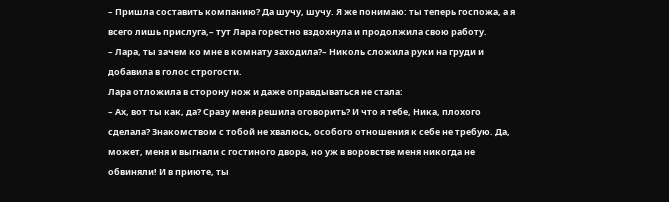– Пришла составить компанию? Да шучу, шучу. Я же понимаю: ты теперь госпожа, а я всего лишь прислуга,– тут Лара горестно вздохнула и продолжила свою работу.
– Лара, ты зачем ко мне в комнату заходила?– Николь сложила руки на груди и добавила в голос строгости.
Лара отложила в сторону нож и даже оправдываться не стала:
– Ах, вот ты как, да? Сразу меня решила оговорить? И что я тебе, Ника, плохого сделала? Знакомством с тобой не хвалюсь, особого отношения к себе не требую. Да, может, меня и выгнали с гостиного двора, но уж в воровстве меня никогда не обвиняли! И в приюте, ты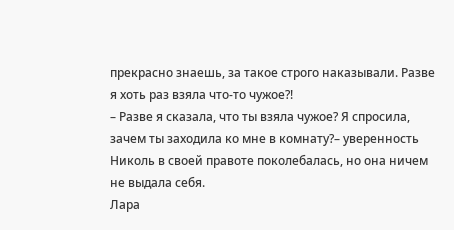прекрасно знаешь, за такое строго наказывали. Разве я хоть раз взяла что-то чужое?!
– Разве я сказала, что ты взяла чужое? Я спросила, зачем ты заходила ко мне в комнату?– уверенность Николь в своей правоте поколебалась, но она ничем не выдала себя.
Лара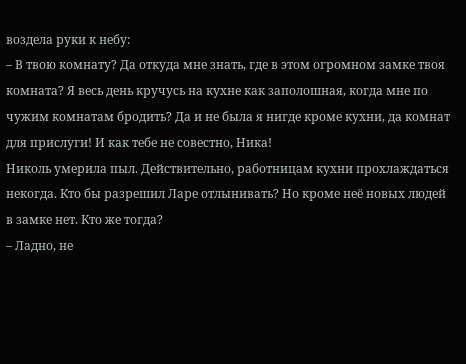воздела руки к небу:
– В твою комнату? Да откуда мне знать, где в этом огромном замке твоя комната? Я весь день кручусь на кухне как заполошная, когда мне по чужим комнатам бродить? Да и не была я нигде кроме кухни, да комнат для прислуги! И как тебе не совестно, Ника!
Николь умерила пыл. Действительно, работницам кухни прохлаждаться некогда. Кто бы разрешил Ларе отлынивать? Но кроме неё новых людей в замке нет. Кто же тогда?
– Ладно, не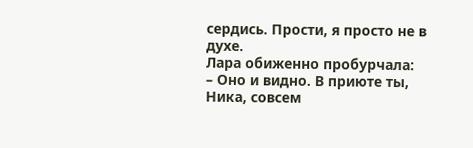сердись. Прости, я просто не в духе.
Лара обиженно пробурчала:
– Оно и видно. В приюте ты, Ника, совсем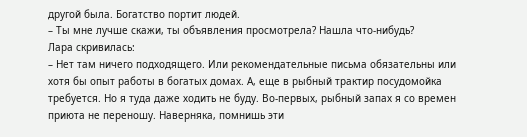другой была. Богатство портит людей.
– Ты мне лучше скажи, ты объявления просмотрела? Нашла что-нибудь?
Лара скривилась:
– Нет там ничего подходящего. Или рекомендательные письма обязательны или хотя бы опыт работы в богатых домах. А, еще в рыбный трактир посудомойка требуется. Но я туда даже ходить не буду. Во-первых, рыбный запах я со времен приюта не переношу. Наверняка, помнишь эти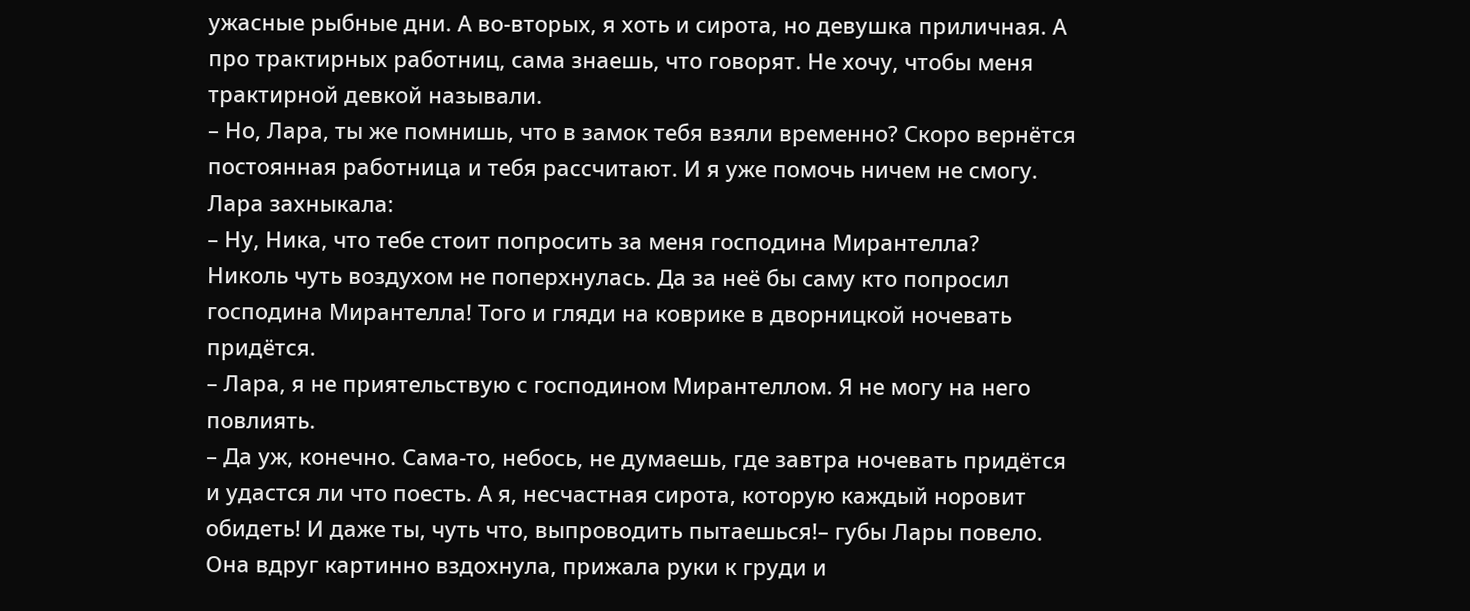ужасные рыбные дни. А во-вторых, я хоть и сирота, но девушка приличная. А про трактирных работниц, сама знаешь, что говорят. Не хочу, чтобы меня трактирной девкой называли.
– Но, Лара, ты же помнишь, что в замок тебя взяли временно? Скоро вернётся постоянная работница и тебя рассчитают. И я уже помочь ничем не смогу.
Лара захныкала:
– Ну, Ника, что тебе стоит попросить за меня господина Мирантелла?
Николь чуть воздухом не поперхнулась. Да за неё бы саму кто попросил господина Мирантелла! Того и гляди на коврике в дворницкой ночевать придётся.
– Лара, я не приятельствую с господином Мирантеллом. Я не могу на него повлиять.
– Да уж, конечно. Сама-то, небось, не думаешь, где завтра ночевать придётся и удастся ли что поесть. А я, несчастная сирота, которую каждый норовит обидеть! И даже ты, чуть что, выпроводить пытаешься!– губы Лары повело. Она вдруг картинно вздохнула, прижала руки к груди и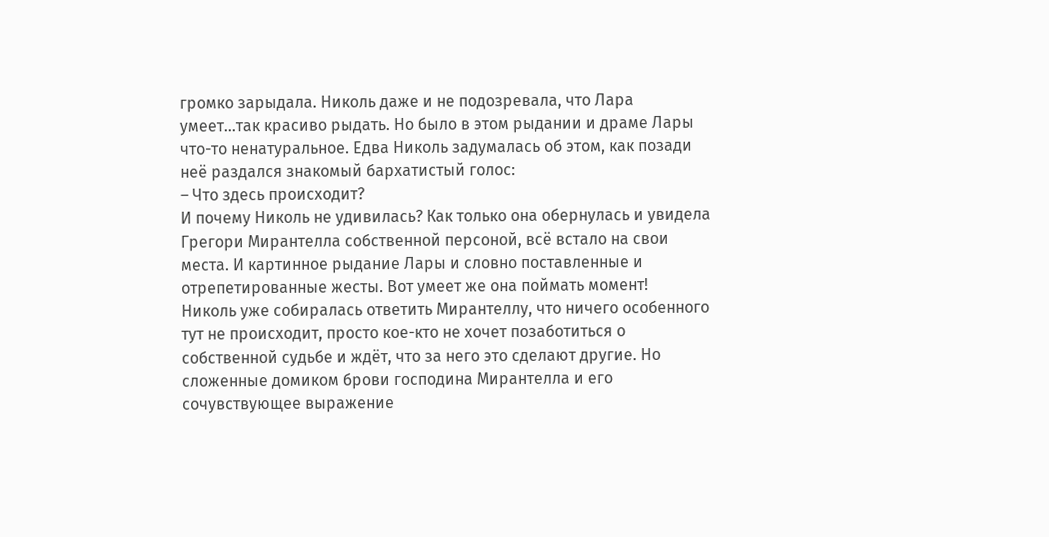громко зарыдала. Николь даже и не подозревала, что Лара умеет…так красиво рыдать. Но было в этом рыдании и драме Лары что-то ненатуральное. Едва Николь задумалась об этом, как позади неё раздался знакомый бархатистый голос:
– Что здесь происходит?
И почему Николь не удивилась? Как только она обернулась и увидела Грегори Мирантелла собственной персоной, всё встало на свои места. И картинное рыдание Лары и словно поставленные и отрепетированные жесты. Вот умеет же она поймать момент!
Николь уже собиралась ответить Мирантеллу, что ничего особенного тут не происходит, просто кое-кто не хочет позаботиться о собственной судьбе и ждёт, что за него это сделают другие. Но сложенные домиком брови господина Мирантелла и его сочувствующее выражение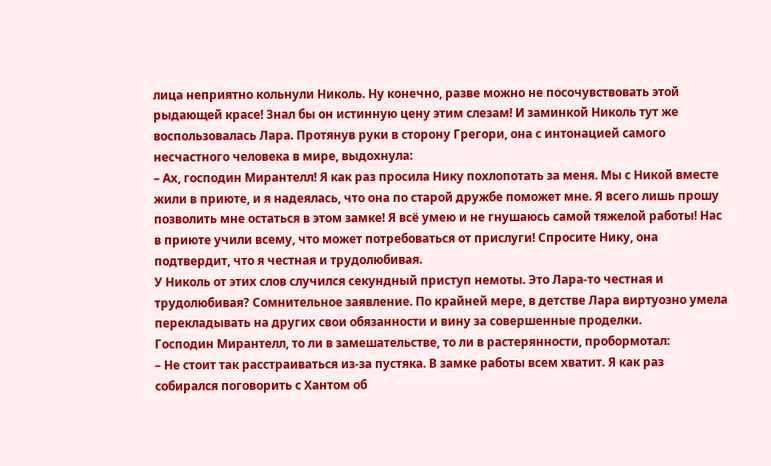лица неприятно кольнули Николь. Ну конечно, разве можно не посочувствовать этой рыдающей красе! Знал бы он истинную цену этим слезам! И заминкой Николь тут же воспользовалась Лара. Протянув руки в сторону Грегори, она с интонацией самого несчастного человека в мире, выдохнула:
– Ах, господин Мирантелл! Я как раз просила Нику похлопотать за меня. Мы с Никой вместе жили в приюте, и я надеялась, что она по старой дружбе поможет мне. Я всего лишь прошу позволить мне остаться в этом замке! Я всё умею и не гнушаюсь самой тяжелой работы! Нас в приюте учили всему, что может потребоваться от прислуги! Спросите Нику, она подтвердит, что я честная и трудолюбивая.
У Николь от этих слов случился секундный приступ немоты. Это Лара-то честная и трудолюбивая? Сомнительное заявление. По крайней мере, в детстве Лара виртуозно умела перекладывать на других свои обязанности и вину за совершенные проделки.
Господин Мирантелл, то ли в замешательстве, то ли в растерянности, пробормотал:
– Не стоит так расстраиваться из-за пустяка. В замке работы всем хватит. Я как раз собирался поговорить с Хантом об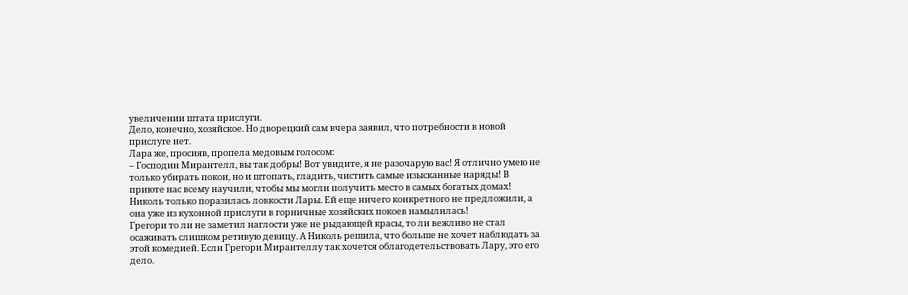увеличении штата прислуги.
Дело, конечно, хозяйское. Но дворецкий сам вчера заявил, что потребности в новой прислуге нет.
Лара же, просияв, пропела медовым голосом:
– Господин Мирантелл, вы так добры! Вот увидите, я не разочарую вас! Я отлично умею не только убирать покои, но и штопать, гладить, чистить самые изысканные наряды! В приюте нас всему научили, чтобы мы могли получить место в самых богатых домах!
Николь только поразилась ловкости Лары. Ей еще ничего конкретного не предложили, а она уже из кухонной прислуги в горничные хозяйских покоев намылилась!
Грегори то ли не заметил наглости уже не рыдающей красы, то ли вежливо не стал осаживать слишком ретивую девицу. А Николь решила, что больше не хочет наблюдать за этой комедией. Если Грегори Мирантеллу так хочется облагодетельствовать Лару, это его дело.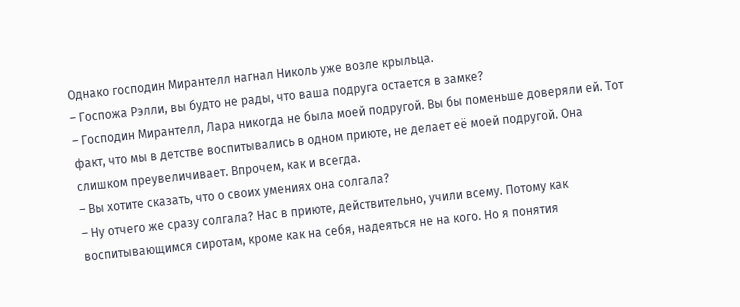Однако господин Мирантелл нагнал Николь уже возле крыльца.
– Госпожа Рэлли, вы будто не рады, что ваша подруга остается в замке?
– Господин Мирантелл, Лара никогда не была моей подругой. Вы бы поменьше доверяли ей. Тот факт, что мы в детстве воспитывались в одном приюте, не делает её моей подругой. Она слишком преувеличивает. Впрочем, как и всегда.
– Вы хотите сказать, что о своих умениях она солгала?
– Ну отчего же сразу солгала? Нас в приюте, действительно, учили всему. Потому как воспитывающимся сиротам, кроме как на себя, надеяться не на кого. Но я понятия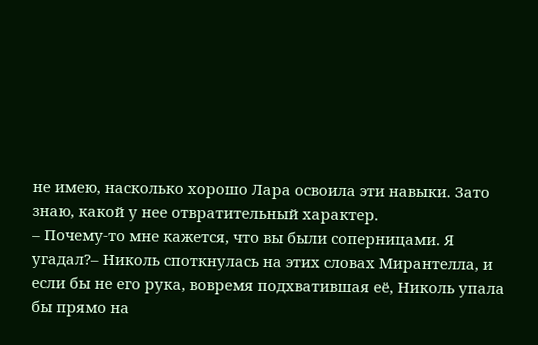не имею, насколько хорошо Лара освоила эти навыки. Зато знаю, какой у нее отвратительный характер.
– Почему-то мне кажется, что вы были соперницами. Я угадал?– Николь споткнулась на этих словах Мирантелла, и если бы не его рука, вовремя подхватившая её, Николь упала бы прямо на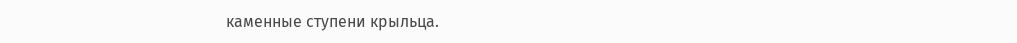каменные ступени крыльца.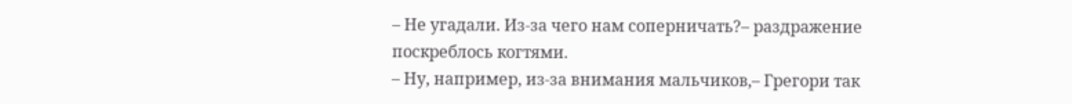– Не угадали. Из-за чего нам соперничать?– раздражение поскреблось когтями.
– Ну, например, из-за внимания мальчиков,– Грегори так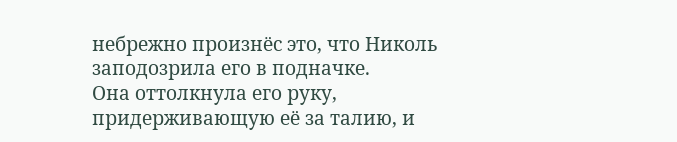небрежно произнёс это, что Николь заподозрила его в подначке.
Она оттолкнула его руку, придерживающую её за талию, и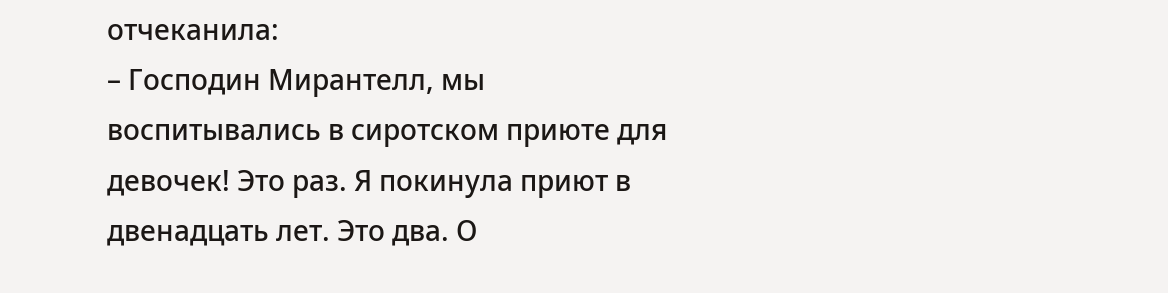отчеканила:
– Господин Мирантелл, мы воспитывались в сиротском приюте для девочек! Это раз. Я покинула приют в двенадцать лет. Это два. О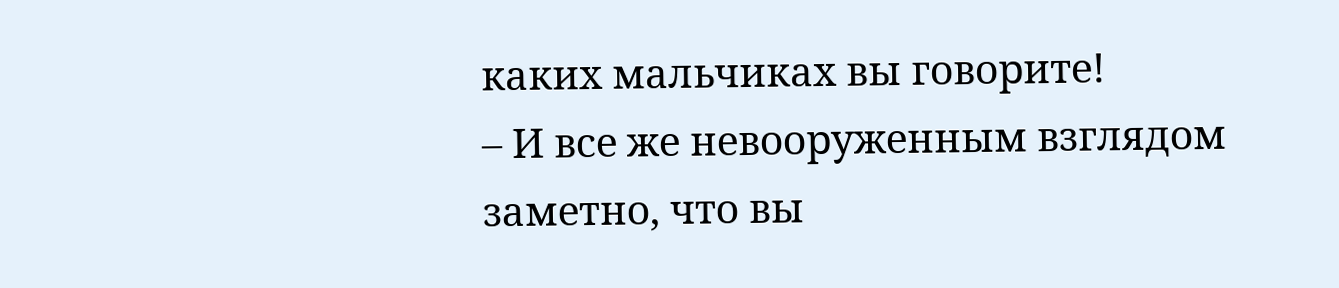каких мальчиках вы говорите!
– И все же невооруженным взглядом заметно, что вы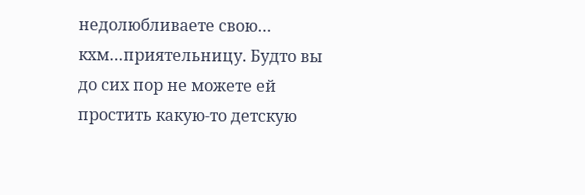недолюбливаете свою… кхм…приятельницу. Будто вы до сих пор не можете ей простить какую-то детскую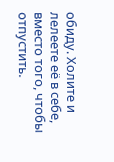обиду. Холите и лелеете её в себе, вместо того, чтобы отпустить.